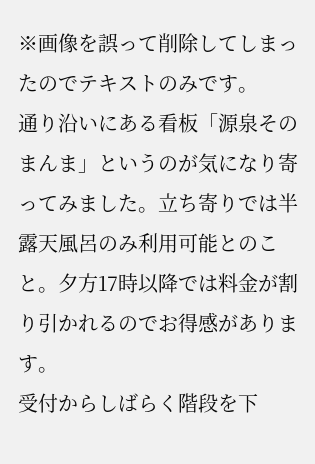※画像を誤って削除してしまったのでテキストのみです。
通り沿いにある看板「源泉そのまんま」というのが気になり寄ってみました。立ち寄りでは半露天風呂のみ利用可能とのこと。夕方17時以降では料金が割り引かれるのでお得感があります。
受付からしばらく階段を下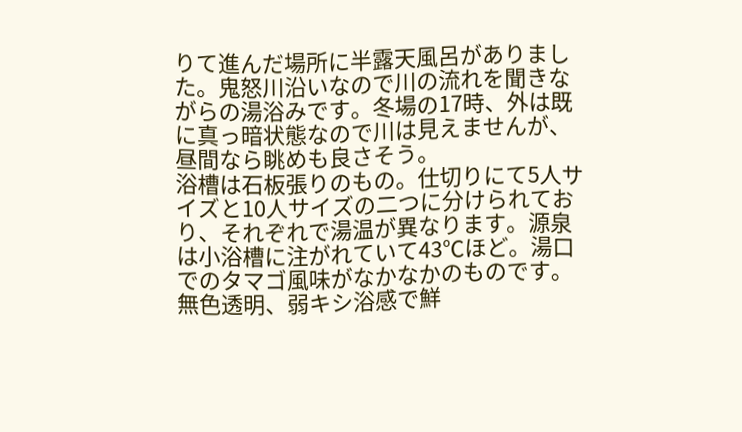りて進んだ場所に半露天風呂がありました。鬼怒川沿いなので川の流れを聞きながらの湯浴みです。冬場の17時、外は既に真っ暗状態なので川は見えませんが、昼間なら眺めも良さそう。
浴槽は石板張りのもの。仕切りにて5人サイズと10人サイズの二つに分けられており、それぞれで湯温が異なります。源泉は小浴槽に注がれていて43℃ほど。湯口でのタマゴ風味がなかなかのものです。無色透明、弱キシ浴感で鮮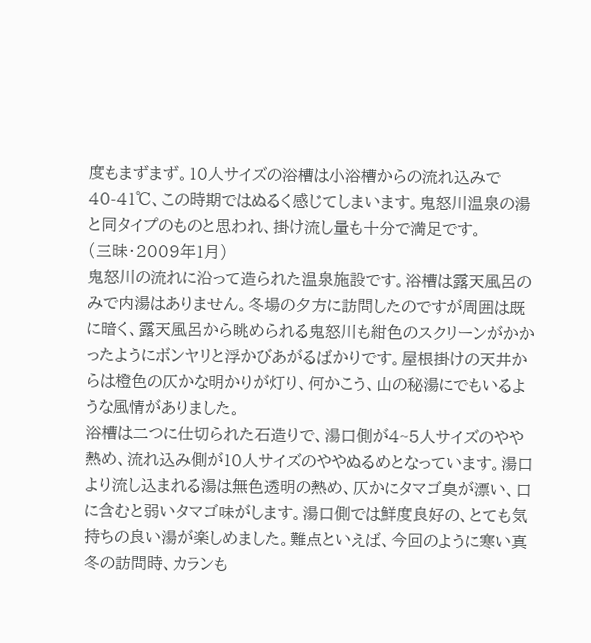度もまずまず。10人サイズの浴槽は小浴槽からの流れ込みで40-41℃、この時期ではぬるく感じてしまいます。鬼怒川温泉の湯と同タイプのものと思われ、掛け流し量も十分で満足です。
(三昧・2009年1月)
鬼怒川の流れに沿って造られた温泉施設です。浴槽は露天風呂のみで内湯はありません。冬場の夕方に訪問したのですが周囲は既に暗く、露天風呂から眺められる鬼怒川も紺色のスクリーンがかかったようにボンヤリと浮かびあがるばかりです。屋根掛けの天井からは橙色の仄かな明かりが灯り、何かこう、山の秘湯にでもいるような風情がありました。
浴槽は二つに仕切られた石造りで、湯口側が4~5人サイズのやや熱め、流れ込み側が10人サイズのややぬるめとなっています。湯口より流し込まれる湯は無色透明の熱め、仄かにタマゴ臭が漂い、口に含むと弱いタマゴ味がします。湯口側では鮮度良好の、とても気持ちの良い湯が楽しめました。難点といえば、今回のように寒い真冬の訪問時、カランも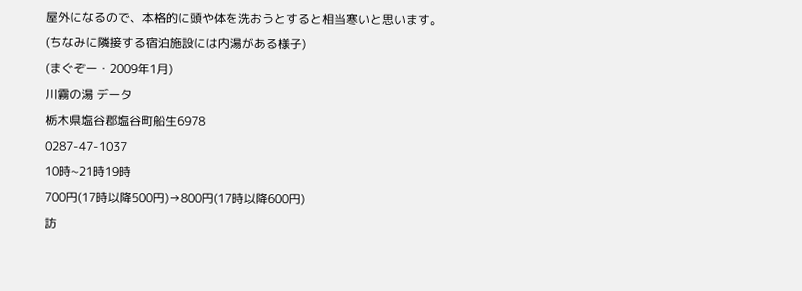屋外になるので、本格的に頭や体を洗おうとすると相当寒いと思います。(ちなみに隣接する宿泊施設には内湯がある様子)
(まぐぞー・2009年1月)
川霧の湯 データ
栃木県塩谷郡塩谷町船生6978
0287-47-1037
10時~21時19時
700円(17時以降500円)→800円(17時以降600円)
訪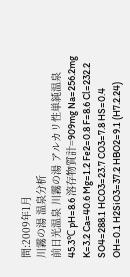問:2009年1月
川霧の湯 温泉分析
前日光温泉 川霧の湯 アルカリ性単純温泉 45.3℃ pH=8.6 溶存物質計=909mg Na=256.2mg K=3.2 Ca=40.6 Mg=1.2 Fe2=0.8 F=8.6 Cl=232.2 SO4=288.1 HCO3=23.7 CO3=7.8 HS=0.4 OH=0.1 H2SiO3=37.2 HBO2=9.1 (H7.2.24)